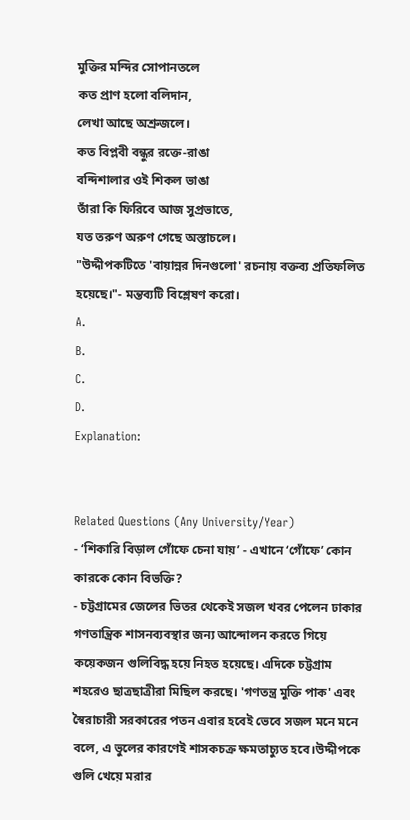মুক্তির মন্দির সোপানতলে
কত প্রাণ হলো বলিদান,
লেখা আছে অশ্রুজলে।
কত বিপ্লবী বন্ধুর রক্তে-রাঙা
বন্দিশালার ওই শিকল ভাঙা
তাঁরা কি ফিরিবে আজ সুপ্রভাতে,
যত তরুণ অরুণ গেছে অস্তাচলে।
"উদ্দীপকটিতে 'বায়ান্নর দিনগুলো' রচনায় বক্তব্য প্রতিফলিত হয়েছে।"- মন্তব্যটি বিশ্লেষণ করো।
A.
B.
C.
D.
Explanation:


Related Questions (Any University/Year)
- ‘শিকারি বিড়াল গোঁফে চেনা যায়’ - এখানে ‘গোঁফে’ কোন কারকে কোন বিভক্তি?
- চট্টগ্রামের জেলের ভিতর থেকেই সজল খবর পেলেন ঢাকার গণতান্ত্রিক শাসনব্যবস্থার জন্য আন্দোলন করতে গিয়ে কয়েকজন গুলিবিদ্ধ হয়ে নিহত হয়েছে। এদিকে চট্টগ্রাম শহরেও ছাত্রছাত্রীরা মিছিল করছে। 'গণতন্ত্র মুক্তি পাক' এবং স্বৈরাচারী সরকারের পতন এবার হবেই ভেবে সজল মনে মনে বলে, এ ভুলের কারণেই শাসকচক্র ক্ষমতাচ্যুত হবে।উদ্দীপকে গুলি খেয়ে মরার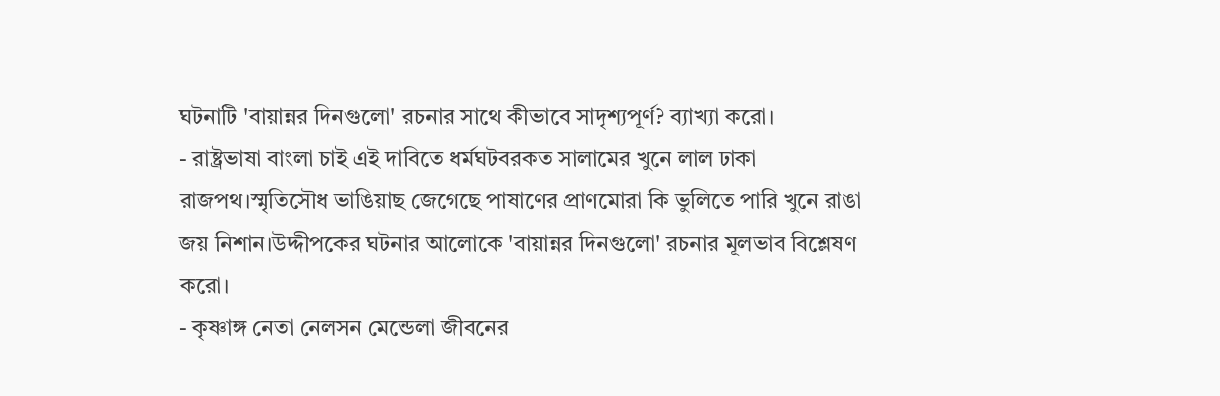ঘটনাটি 'বায়ান্নর দিনগুলো' রচনার সাথে কীভাবে সাদৃশ্যপূর্ণ? ব্যাখ্যা করো।
- রাষ্ট্রভাষা বাংলা চাই এই দাবিতে ধর্মঘটবরকত সালামের খুনে লাল ঢাকা রাজপথ।স্মৃতিসৌধ ভাঙিয়াছ জেগেছে পাষাণের প্রাণমোরা কি ভুলিতে পারি খুনে রাঙা জয় নিশান।উদ্দীপকের ঘটনার আলোকে 'বায়ান্নর দিনগুলো' রচনার মূলভাব বিশ্লেষণ করো।
- কৃষ্ণাঙ্গ নেতা নেলসন মেন্ডেলা জীবনের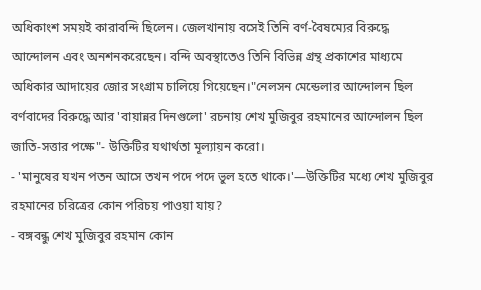অধিকাংশ সময়ই কারাবন্দি ছিলেন। জেলখানায় বসেই তিনি বর্ণ-বৈষম্যের বিরুদ্ধে আন্দোলন এবং অনশনকরেছেন। বন্দি অবস্থাতেও তিনি বিভিন্ন গ্রন্থ প্রকাশের মাধ্যমে অধিকার আদায়ের জোর সংগ্রাম চালিয়ে গিয়েছেন।"নেলসন মেন্ডেলার আন্দোলন ছিল বর্ণবাদের বিরুদ্ধে আর 'বায়ান্নর দিনগুলো' রচনায় শেখ মুজিবুর রহমানের আন্দোলন ছিল জাতি-সত্তার পক্ষে"- উক্তিটির যথার্থতা মূল্যায়ন করো।
- 'মানুষের যখন পতন আসে তখন পদে পদে ভুল হতে থাকে।'—উক্তিটির মধ্যে শেখ মুজিবুর রহমানের চরিত্রের কোন পরিচয় পাওয়া যায়?
- বঙ্গবন্ধু শেখ মুজিবুর রহমান কোন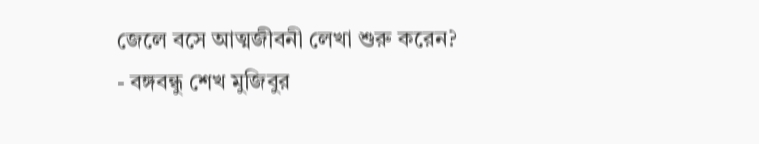জেলে বসে আত্মজীবনী লেখা শুরু করেন?
- বঙ্গবন্ধু শেখ মুজিবুর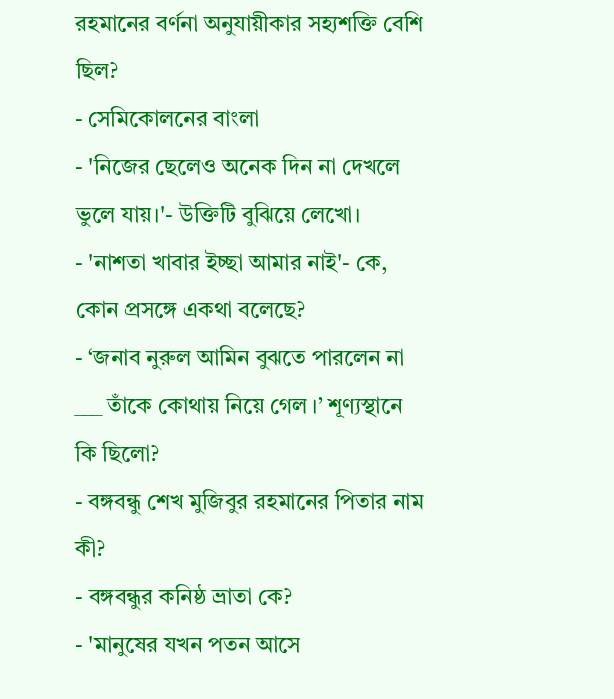রহমানের বর্ণনা অনুযায়ীকার সহ্যশক্তি বেশি ছিল?
- সেমিকোলনের বাংলা
- 'নিজের ছেলেও অনেক দিন না দেখলে ভুলে যায়।'- উক্তিটি বুঝিয়ে লেখো।
- 'নাশতা খাবার ইচ্ছা আমার নাই'- কে, কোন প্রসঙ্গে একথা বলেছে?
- ‘জনাব নুরুল আমিন বুঝতে পারলেন না ___ তাঁকে কোথায় নিয়ে গেল ।’ শূণ্যস্থানে কি ছিলো?
- বঙ্গবন্ধু শেখ মুজিবুর রহমানের পিতার নাম কী?
- বঙ্গবন্ধুর কনিষ্ঠ ভ্রাতা কে?
- 'মানুষের যখন পতন আসে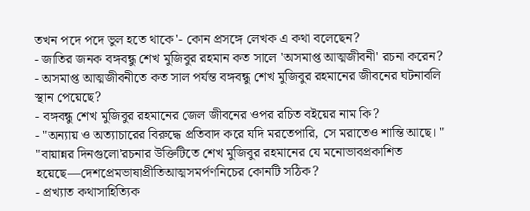তখন পদে পদে ভুল হতে থাকে'- কোন প্রসঙ্গে লেখক এ কথা বলেছেন?
- জাতির জনক বঙ্গবন্ধু শেখ মুজিবুর রহমান কত সালে 'অসমাপ্ত আত্মজীবনী' রচনা করেন?
- অসমাপ্ত আত্মজীবনীতে কত সাল পর্যন্ত বঙ্গবন্ধু শেখ মুজিবুর রহমানের জীবনের ঘটনাবলি স্থান পেয়েছে?
- বঙ্গবন্ধু শেখ মুজিবুর রহমানের জেল জীবনের ওপর রচিত বইয়ের নাম কি?
- "অন্যায় ও অত্যাচারের বিরুদ্ধে প্রতিবাদ করে যদি মরতেপারি, সে মরাতেও শান্তি আছে। " "বায়ান্নর দিনগুলো'রচনার উক্তিটিতে শেখ মুজিবুর রহমানের যে মনোভাবপ্রকাশিত হয়েছে—দেশপ্রেমভাষাপ্রীতিআত্মসমর্পণনিচের কোনটি সঠিক?
- প্রখ্যাত কথাসাহিত্যিক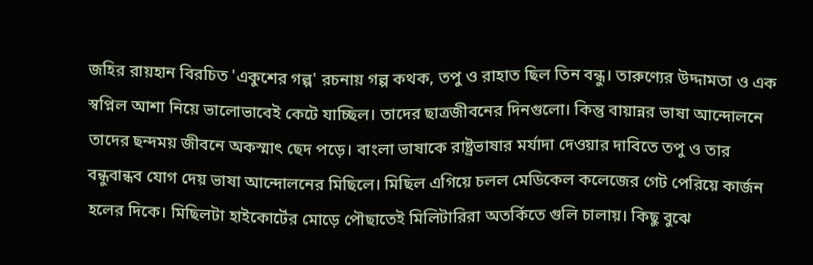জহির রায়হান বিরচিত 'একুশের গল্প' রচনায় গল্প কথক, তপু ও রাহাত ছিল তিন বন্ধু। তারুণ্যের উদ্দামতা ও এক স্বপ্নিল আশা নিয়ে ভালোভাবেই কেটে যাচ্ছিল। তাদের ছাত্রজীবনের দিনগুলো। কিন্তু বায়ান্নর ভাষা আন্দোলনে তাদের ছন্দময় জীবনে অকস্মাৎ ছেদ পড়ে। বাংলা ভাষাকে রাষ্ট্রভাষার মর্যাদা দেওয়ার দাবিতে তপু ও তার বন্ধুবান্ধব যোগ দেয় ভাষা আন্দোলনের মিছিলে। মিছিল এগিয়ে চলল মেডিকেল কলেজের গেট পেরিয়ে কার্জন হলের দিকে। মিছিলটা হাইকোর্টের মোড়ে পৌছাতেই মিলিটারিরা অতর্কিতে গুলি চালায়। কিছু বুঝে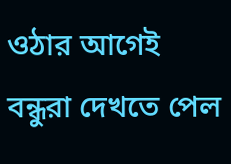ওঠার আগেই বন্ধুরা দেখতে পেল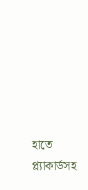হাতে প্ল্যাকার্ডসহ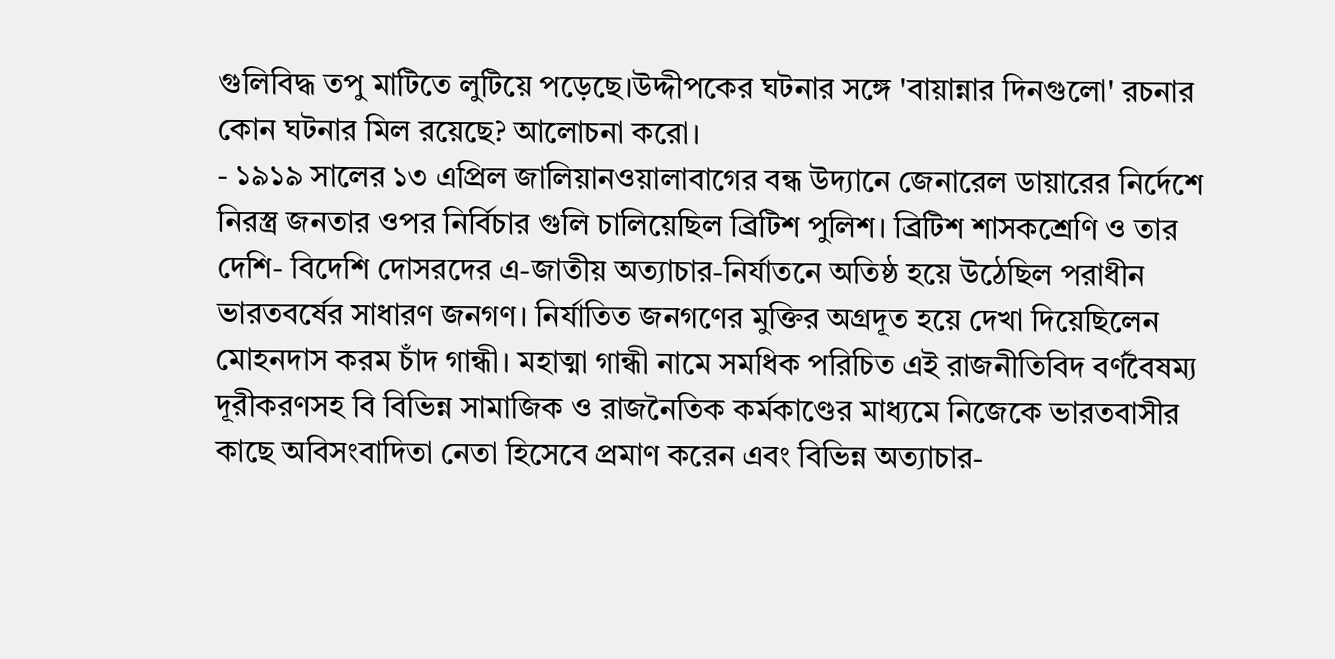গুলিবিদ্ধ তপু মাটিতে লুটিয়ে পড়েছে।উদ্দীপকের ঘটনার সঙ্গে 'বায়ান্নার দিনগুলো' রচনার কোন ঘটনার মিল রয়েছে? আলোচনা করো।
- ১৯১৯ সালের ১৩ এপ্রিল জালিয়ানওয়ালাবাগের বন্ধ উদ্যানে জেনারেল ডায়ারের নির্দেশে নিরস্ত্র জনতার ওপর নির্বিচার গুলি চালিয়েছিল ব্রিটিশ পুলিশ। ব্রিটিশ শাসকশ্রেণি ও তার দেশি- বিদেশি দোসরদের এ-জাতীয় অত্যাচার-নির্যাতনে অতিষ্ঠ হয়ে উঠেছিল পরাধীন ভারতবর্ষের সাধারণ জনগণ। নির্যাতিত জনগণের মুক্তির অগ্রদূত হয়ে দেখা দিয়েছিলেন মোহনদাস করম চাঁদ গান্ধী। মহাত্মা গান্ধী নামে সমধিক পরিচিত এই রাজনীতিবিদ বর্ণবৈষম্য দূরীকরণসহ বি বিভিন্ন সামাজিক ও রাজনৈতিক কর্মকাণ্ডের মাধ্যমে নিজেকে ভারতবাসীর কাছে অবিসংবাদিতা নেতা হিসেবে প্রমাণ করেন এবং বিভিন্ন অত্যাচার-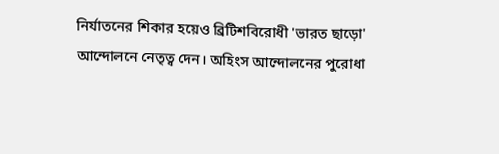নির্যাতনের শিকার হয়েও ব্রিটিশবিরোধী 'ভারত ছাড়ো' আন্দোলনে নেতৃত্ব দেন। অহিংস আন্দোলনের পুরোধা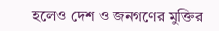হলেও দেশ ও জনগণের মুক্তির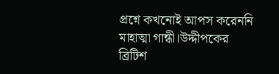প্রশ্নে কখনোই আপস করেননি মাহাত্মা গান্ধী।উদ্দীপকের ব্রিটিশ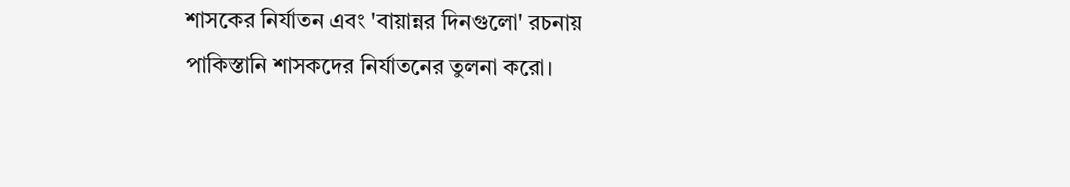শাসকের নির্যাতন এবং 'বায়ান্নর দিনগুলো' রচনায় পাকিস্তানি শাসকদের নির্যাতনের তুলনা করো।